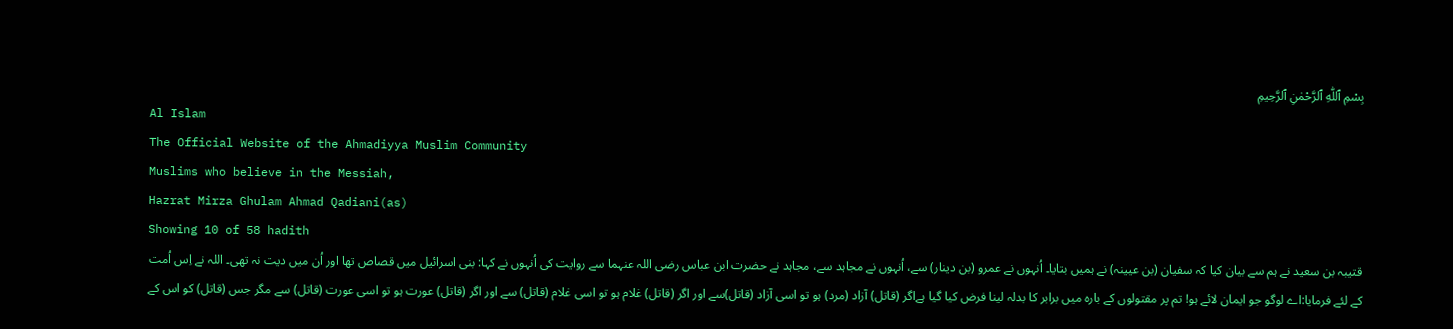بِسْمِ ٱللّٰهِ ٱلرَّحْمٰنِ ٱلرَّحِيمِ
Al Islam
The Official Website of the Ahmadiyya Muslim Community
Muslims who believe in the Messiah,
Hazrat Mirza Ghulam Ahmad Qadiani(as)
Showing 10 of 58 hadith
قتیبہ بن سعید نے ہم سے بیان کیا کہ سفیان (بن عیینہ) نے ہمیں بتایا۔ اُنہوں نے عمرو (بن دینار) سے، اُنہوں نے مجاہد سے، مجاہد نے حضرت ابن عباس رضی اللہ عنہما سے روایت کی اُنہوں نے کہا: بنی اسرائیل میں قصاص تھا اور اُن میں دیت نہ تھی۔ اللہ نے اِس اُمت کے لئے فرمایا:اے لوگو جو ایمان لائے ہو! تم پر مقتولوں کے بارہ میں برابر کا بدلہ لینا فرض کیا گیا ہےاگر (قاتل) آزاد (مرد) ہو تو اسی آزاد (قاتل)سے اور اگر (قاتل) غلام ہو تو اسی غلام (قاتل) سے اور اگر (قاتل) عورت ہو تو اسی عورت (قاتل) سے مگر جس (قاتل) کو اس کے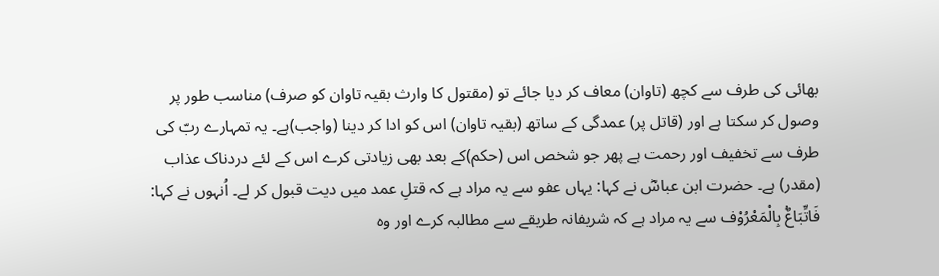بھائی کی طرف سے کچھ (تاوان) معاف کر دیا جائے تو (مقتول کا وارث بقیہ تاوان کو صرف) مناسب طور پر وصول کر سکتا ہے اور (قاتل پر) عمدگی کے ساتھ (بقیہ تاوان) اس کو ادا کر دینا (واجب)ہے۔ یہ تمہارے ربّ کی طرف سے تخفیف اور رحمت ہے پھر جو شخص اس (حکم)کے بعد بھی زیادتی کرے اس کے لئے دردناک عذاب (مقدر) ہے۔ حضرت ابن عباسؓ نے کہا: یہاں عفو سے یہ مراد ہے کہ قتلِ عمد میں دیت قبول کر لے۔ اُنہوں نے کہا: فَاتِّبَاعٌۢ بِالْمَعْرُوْف سے یہ مراد ہے کہ شریفانہ طریقے سے مطالبہ کرے اور وہ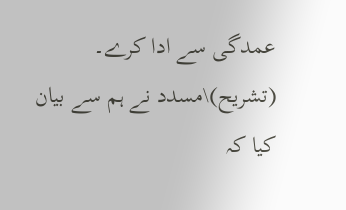عمدگی سے ادا کرے۔
(تشریح)\مسدد نے ہم سے بیان کیا کہ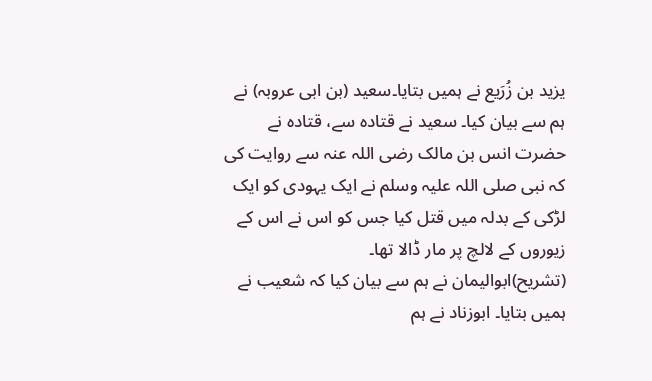یزید بن زُرَیع نے ہمیں بتایا۔سعید (بن ابی عروبہ) نے ہم سے بیان کیا۔ سعید نے قتادہ سے، قتادہ نے حضرت انس بن مالک رضی اللہ عنہ سے روایت کی کہ نبی صلی اللہ علیہ وسلم نے ایک یہودی کو ایک لڑکی کے بدلہ میں قتل کیا جس کو اس نے اس کے زیوروں کے لالچ پر مار ڈالا تھا۔
(تشریح)ابوالیمان نے ہم سے بیان کیا کہ شعیب نے ہمیں بتایا۔ ابوزناد نے ہم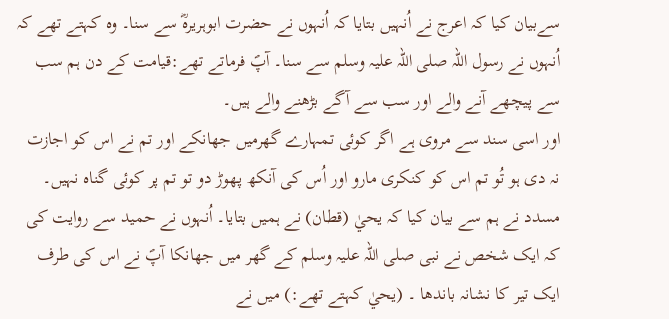سےبیان کیا کہ اعرج نے اُنہیں بتایا کہ اُنہوں نے حضرت ابوہریرہؓ سے سنا۔ وہ کہتے تھے کہ اُنہوں نے رسول اللہ صلی اللہ علیہ وسلم سے سنا۔ آپؐ فرماتے تھے:قیامت کے دن ہم سب سے پیچھے آنے والے اور سب سے آگے بڑھنے والے ہیں۔
اور اسی سند سے مروی ہے اگر کوئی تمہارے گھرمیں جھانکے اور تم نے اس کو اجازت نہ دی ہو تُو تم اس کو کنکری مارو اور اُس کی آنکھ پھوڑ دو تو تم پر کوئی گناہ نہیں۔
مسدد نے ہم سے بیان کیا کہ یحيٰ (قطان) نے ہمیں بتایا۔ اُنہوں نے حمید سے روایت کی کہ ایک شخص نے نبی صلی اللہ علیہ وسلم کے گھر میں جھانکا آپؐ نے اس کی طرف ایک تیر کا نشانہ باندھا ۔ (یحيٰ کہتے تھے:) میں نے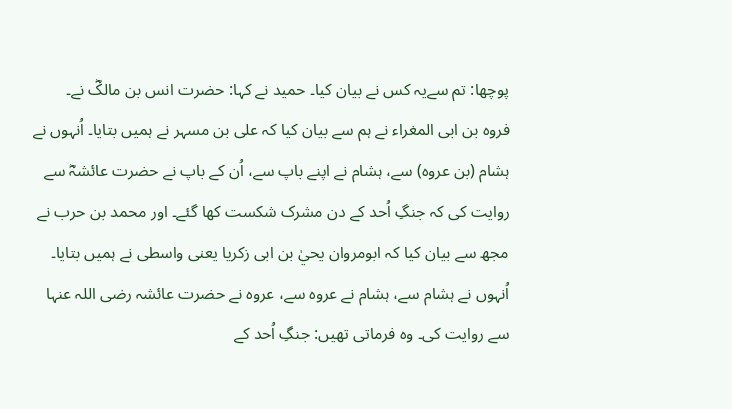پوچھا: تم سےیہ کس نے بیان کیا۔ حمید نے کہا: حضرت انس بن مالکؓ نے۔
فروہ بن ابی المغراء نے ہم سے بیان کیا کہ علی بن مسہر نے ہمیں بتایا۔ اُنہوں نے ہشام (بن عروہ) سے، ہشام نے اپنے باپ سے، اُن کے باپ نے حضرت عائشہؓ سے روایت کی کہ جنگِ اُحد کے دن مشرک شکست کھا گئے۔ اور محمد بن حرب نے مجھ سے بیان کیا کہ ابومروان یحيٰ بن ابی زکریا یعنی واسطی نے ہمیں بتایا۔ اُنہوں نے ہشام سے، ہشام نے عروہ سے، عروہ نے حضرت عائشہ رضی اللہ عنہا سے روایت کی۔ وہ فرماتی تھیں: جنگِ اُحد کے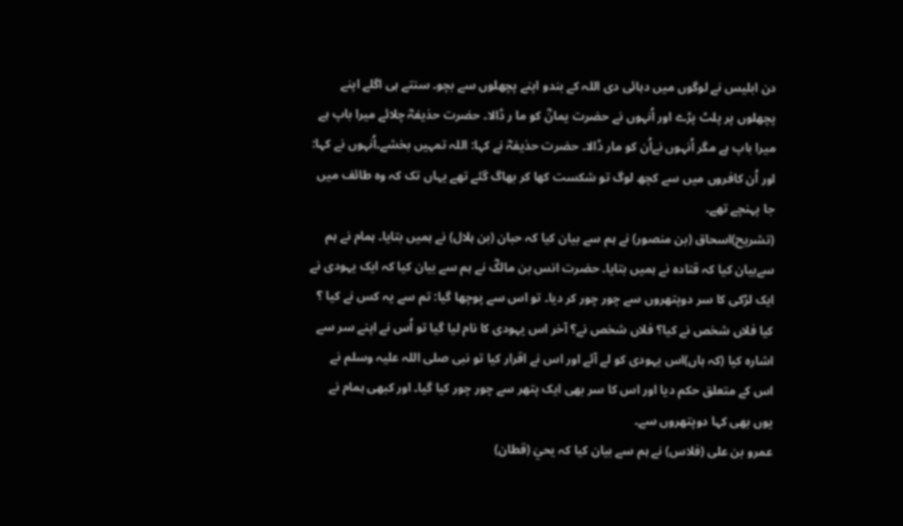دن ابلیس نے لوگوں میں دہائی دی اللہ کے بندو اپنے پچھلوں سے بچو۔ سنتے ہی اگلے اپنے پچھلوں پر پلٹ پڑے اور اُنہوں نے حضرت یمانؓ کو ما ر ڈالا۔ حضرت حذیفہؓ چلائے میرا باپ ہے میرا باپ ہے مگر اُنہوں نےاُن کو مار ڈالا۔ حضرت حذیفہؓ نے کہا: اللہ تمہیں بخشے۔اُنہوں نے کہا: اور اُن کافروں میں سے کچھ لوگ تو شکست کھا کر بھاگ گئے تھے یہاں تک کہ وہ طائف میں جا پہنچے تھے۔
(تشریح)اسحاق (بن منصور) نے ہم سے بیان کیا کہ حبان (بن ہلال) نے ہمیں بتایا۔ ہمام نے ہم سےبیان کیا کہ قتادہ نے ہمیں بتایا۔ حضرت انس بن مالکؓ نے ہم سے بیان کیا کہ ایک یہودی نے ایک لڑکی کا سر دوپتھروں سے چور چور کر دیا۔ تو اس سے پوچھا گیا: تم سے یہ کس نے کیا ؟ کیا فلاں شخص نے کیا؟ فلاں شخص نے؟ آخر اس یہودی کا نام لیا گیا تو اُس نے اپنے سر سے اشارہ کیا (کہ ہاں)اس یہودی کو لے آئے اور اس نے اقرار کیا تو نبی صلی اللہ علیہ وسلم نے اس کے متعلق حکم دیا اور اس کا سر بھی ایک پتھر سے چور چور کیا گیا۔ اور کبھی ہمام نے یوں بھی کہا دوپتھروں سے۔
عمرو بن علی (فلاس) نے ہم سے بیان کیا کہ یحيٰ (قطان)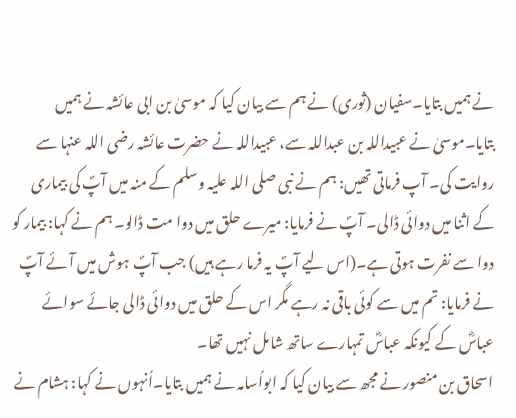نے ہمیں بتایا۔سفیان (ثوری) نے ہم سے بیان کیا کہ موسیٰ بن ابی عائشہ نے ہمیں بتایا۔موسیٰ نے عبیداللہ بن عبداللہ سے، عبیداللہ نے حضرت عائشہ رضی اللہ عنہا سے روایت کی۔ آپ فرماتی تھیں: ہم نے نبی صلی اللہ علیہ وسلم کے منہ میں آپؐ کی بیماری کے اثنا میں دوائی ڈالی۔ آپؐ نے فرمایا: میرے حلق میں دوا مت ڈالو۔ ہم نے کہا: بیمار کو دوا سے نفرت ہوتی ہے۔(اس لیے آپؐ یہ فرما رہے ہیں) جب آپؐ ہوش میں آئے آپؐ نے فرمایا: تم میں سے کوئی باقی نہ رہے مگر اس کے حلق میں دوائی ڈالی جائے سوائے عباسؓ کے کیونکہ عباسؓ تمہارے ساتھ شامل نہیں تھا۔
اسحاق بن منصور نے مجھ سے بیان کیا کہ ابواُسامہ نے ہمیں بتایا۔اُنہوں نے کہا: ہشام نے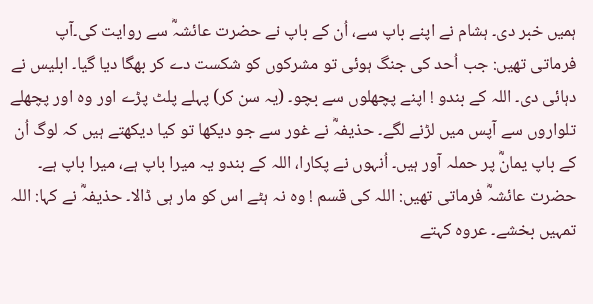ہمیں خبر دی۔ ہشام نے اپنے باپ سے، اُن کے باپ نے حضرت عائشہؓ سے روایت کی۔آپ فرماتی تھیں: جب اُحد کی جنگ ہوئی تو مشرکوں کو شکست دے کر بھگا دیا گیا۔ ابلیس نے دہائی دی۔ اللہ کے بندو ! اپنے پچھلوں سے بچو۔ (یہ سن کر) پہلے پلٹ پڑے اور وہ اور پچھلے تلواروں سے آپس میں لڑنے لگے۔ حذیفہؓ نے غور سے جو دیکھا تو کیا دیکھتے ہیں کہ لوگ اُن کے باپ یمانؓ پر حملہ آور ہیں۔ اُنہوں نے پکارا، اللہ کے بندو یہ میرا باپ ہے، میرا باپ ہے۔ حضرت عائشہؓ فرماتی تھیں: اللہ کی قسم ! وہ نہ ہٹے اس کو مار ہی ڈالا۔ حذیفہؓ نے کہا: اللہ تمہیں بخشے۔ عروہ کہتے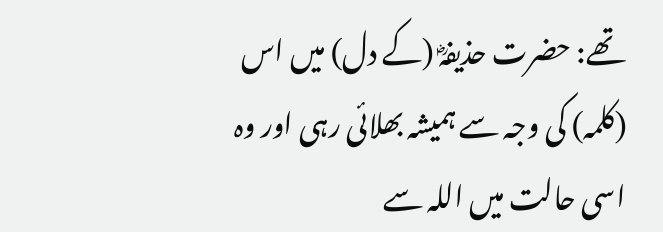تھے: حضرت حذیفہؓ (کے دل) میں اس (کلمہ) کی وجہ سے ہمیشہ بھلائی رہی اور وہ اسی حالت میں اللہ سے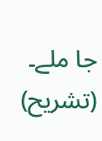جا ملے۔
(تشریح)